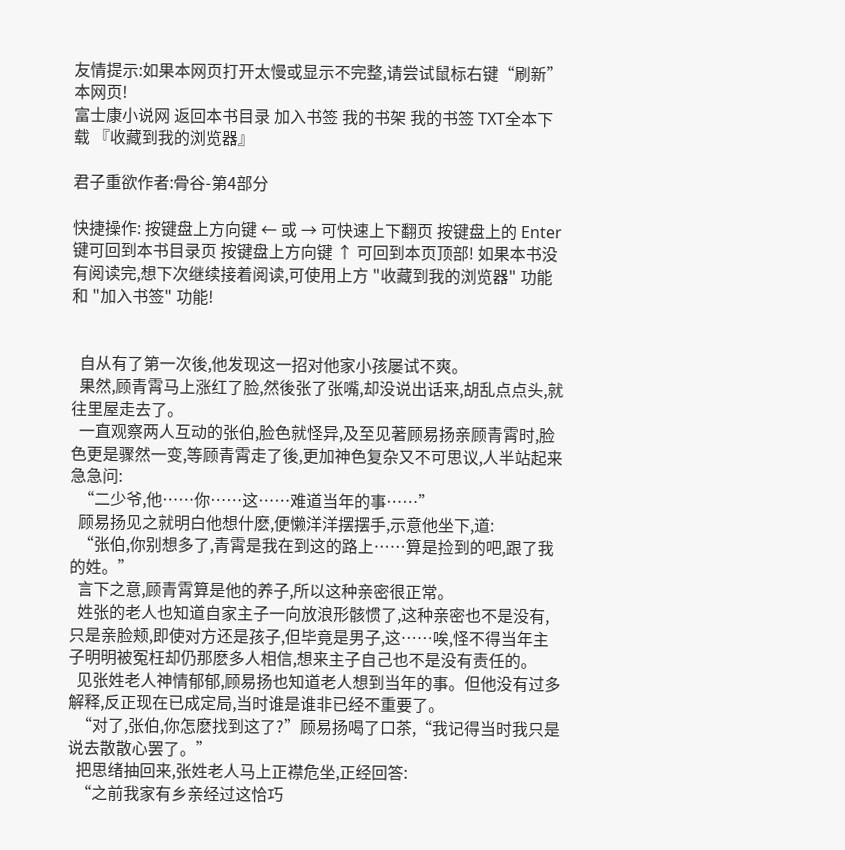友情提示:如果本网页打开太慢或显示不完整,请尝试鼠标右键“刷新”本网页!
富士康小说网 返回本书目录 加入书签 我的书架 我的书签 TXT全本下载 『收藏到我的浏览器』

君子重欲作者:骨谷-第4部分

快捷操作: 按键盘上方向键 ← 或 → 可快速上下翻页 按键盘上的 Enter 键可回到本书目录页 按键盘上方向键 ↑ 可回到本页顶部! 如果本书没有阅读完,想下次继续接着阅读,可使用上方 "收藏到我的浏览器" 功能 和 "加入书签" 功能!


  自从有了第一次後,他发现这一招对他家小孩屡试不爽。
  果然,顾青霄马上涨红了脸,然後张了张嘴,却没说出话来,胡乱点点头,就往里屋走去了。
  一直观察两人互动的张伯,脸色就怪异,及至见著顾易扬亲顾青霄时,脸色更是骤然一变,等顾青霄走了後,更加神色复杂又不可思议,人半站起来急急问:
  “二少爷,他……你……这……难道当年的事……”
  顾易扬见之就明白他想什麽,便懒洋洋摆摆手,示意他坐下,道:
  “张伯,你别想多了,青霄是我在到这的路上……算是捡到的吧,跟了我的姓。”
  言下之意,顾青霄算是他的养子,所以这种亲密很正常。
  姓张的老人也知道自家主子一向放浪形骸惯了,这种亲密也不是没有,只是亲脸颊,即使对方还是孩子,但毕竟是男子,这……唉,怪不得当年主子明明被冤枉却仍那麽多人相信,想来主子自己也不是没有责任的。
  见张姓老人神情郁郁,顾易扬也知道老人想到当年的事。但他没有过多解释,反正现在已成定局,当时谁是谁非已经不重要了。
  “对了,张伯,你怎麽找到这了?”顾易扬喝了口茶,“我记得当时我只是说去散散心罢了。”
  把思绪抽回来,张姓老人马上正襟危坐,正经回答:
  “之前我家有乡亲经过这恰巧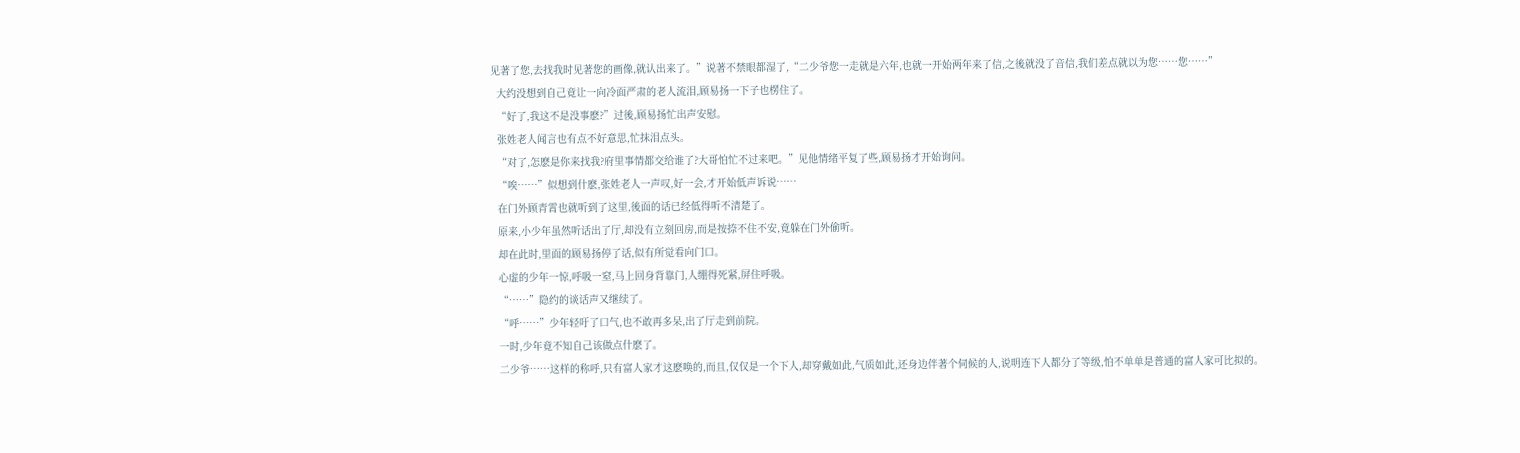见著了您,去找我时见著您的画像,就认出来了。”说著不禁眼都湿了,“二少爷您一走就是六年,也就一开始两年来了信,之後就没了音信,我们差点就以为您……您……”
  大约没想到自己竟让一向冷面严肃的老人流泪,顾易扬一下子也楞住了。
  “好了,我这不是没事麽?”过後,顾易扬忙出声安慰。
  张姓老人闻言也有点不好意思,忙抹泪点头。
  “对了,怎麽是你来找我?府里事情都交给谁了?大哥怕忙不过来吧。”见他情绪平复了些,顾易扬才开始询问。
  “唉……”似想到什麽,张姓老人一声叹,好一会,才开始低声诉说……
  在门外顾青霄也就听到了这里,後面的话已经低得听不清楚了。
  原来,小少年虽然听话出了厅,却没有立刻回房,而是按捺不住不安,竟躲在门外偷听。
  却在此时,里面的顾易扬停了话,似有所觉看向门口。
  心虚的少年一惊,呼吸一窒,马上回身背靠门,人绷得死紧,屏住呼吸。
  “……”隐约的谈话声又继续了。
  “呼……”少年轻吁了口气,也不敢再多呆,出了厅走到前院。
  一时,少年竟不知自己该做点什麽了。
  二少爷……这样的称呼,只有富人家才这麽唤的,而且,仅仅是一个下人,却穿戴如此,气质如此,还身边伴著个伺候的人,说明连下人都分了等级,怕不单单是普通的富人家可比拟的。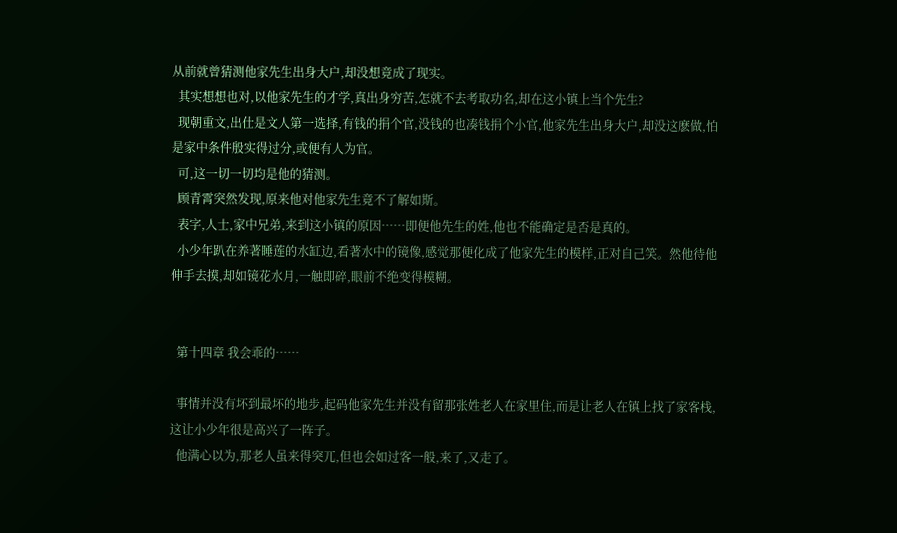从前就曾猜测他家先生出身大户,却没想竟成了现实。
  其实想想也对,以他家先生的才学,真出身穷苦,怎就不去考取功名,却在这小镇上当个先生?
  现朝重文,出仕是文人第一选择,有钱的捐个官,没钱的也凑钱捐个小官,他家先生出身大户,却没这麽做,怕是家中条件殷实得过分,或便有人为官。
  可,这一切一切均是他的猜测。
  顾青霄突然发现,原来他对他家先生竟不了解如斯。
  表字,人士,家中兄弟,来到这小镇的原因……即便他先生的姓,他也不能确定是否是真的。
  小少年趴在养著睡莲的水缸边,看著水中的镜像,感觉那便化成了他家先生的模样,正对自己笑。然他待他伸手去摸,却如镜花水月,一触即碎,眼前不绝变得模糊。


  第十四章 我会乖的……

  事情并没有坏到最坏的地步,起码他家先生并没有留那张姓老人在家里住,而是让老人在镇上找了家客栈,这让小少年很是高兴了一阵子。
  他满心以为,那老人虽来得突兀,但也会如过客一般,来了,又走了。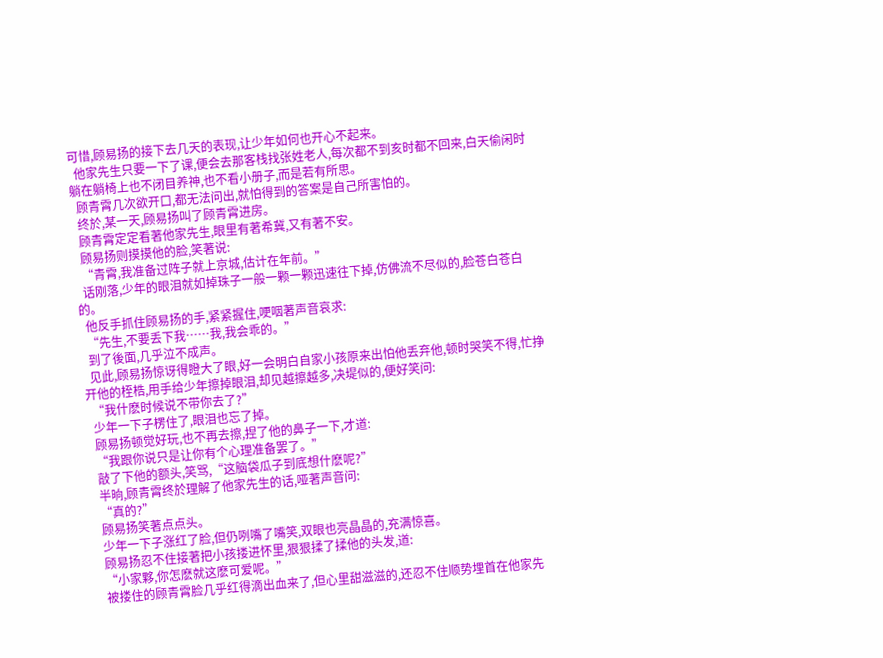可惜,顾易扬的接下去几天的表现,让少年如何也开心不起来。
  他家先生只要一下了课,便会去那客栈找张姓老人,每次都不到亥时都不回来,白天偷闲时躺在躺椅上也不闭目养神,也不看小册子,而是若有所思。
  顾青霄几次欲开口,都无法问出,就怕得到的答案是自己所害怕的。
  终於,某一天,顾易扬叫了顾青霄进房。
  顾青霄定定看著他家先生,眼里有著希冀,又有著不安。
  顾易扬则摸摸他的脸,笑著说:
  “青霄,我准备过阵子就上京城,估计在年前。”
  话刚落,少年的眼泪就如掉珠子一般一颗一颗迅速往下掉,仿佛流不尽似的,脸苍白苍白的。
  他反手抓住顾易扬的手,紧紧握住,哽咽著声音哀求:
  “先生,不要丢下我……我,我会乖的。”
  到了後面,几乎泣不成声。
  见此,顾易扬惊讶得瞪大了眼,好一会明白自家小孩原来出怕他丢弃他,顿时哭笑不得,忙挣开他的桎梏,用手给少年擦掉眼泪,却见越擦越多,决堤似的,便好笑问:
  “我什麽时候说不带你去了?”
  少年一下子楞住了,眼泪也忘了掉。
  顾易扬顿觉好玩,也不再去擦,捏了他的鼻子一下,才道:
  “我跟你说只是让你有个心理准备罢了。”
  敲了下他的额头,笑骂,“这脑袋瓜子到底想什麽呢?”
  半晌,顾青霄终於理解了他家先生的话,哑著声音问:
  “真的?”
  顾易扬笑著点点头。
  少年一下子涨红了脸,但仍咧嘴了嘴笑,双眼也亮晶晶的,充满惊喜。
  顾易扬忍不住接著把小孩搂进怀里,狠狠揉了揉他的头发,道:
  “小家夥,你怎麽就这麽可爱呢。”
  被搂住的顾青霄脸几乎红得滴出血来了,但心里甜滋滋的,还忍不住顺势埋首在他家先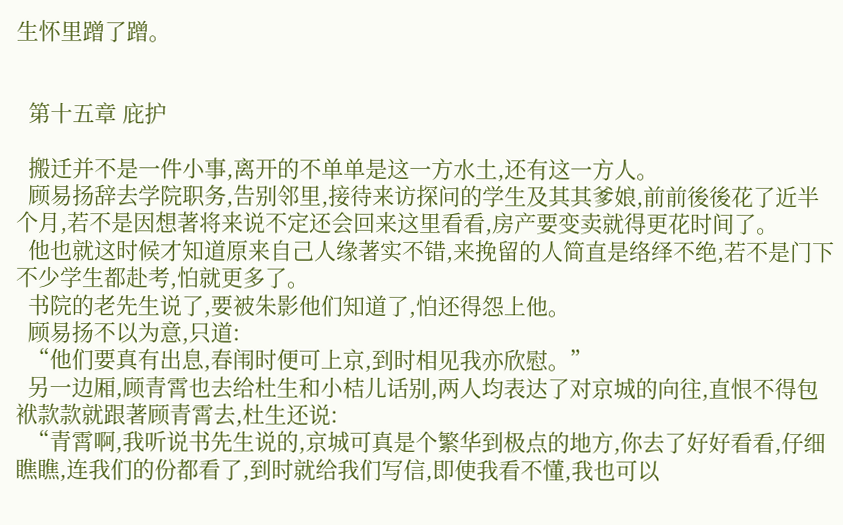生怀里蹭了蹭。


  第十五章 庇护

  搬迁并不是一件小事,离开的不单单是这一方水土,还有这一方人。
  顾易扬辞去学院职务,告别邻里,接待来访探问的学生及其其爹娘,前前後後花了近半个月,若不是因想著将来说不定还会回来这里看看,房产要变卖就得更花时间了。
  他也就这时候才知道原来自己人缘著实不错,来挽留的人简直是络绎不绝,若不是门下不少学生都赴考,怕就更多了。
  书院的老先生说了,要被朱影他们知道了,怕还得怨上他。
  顾易扬不以为意,只道:
  “他们要真有出息,春闱时便可上京,到时相见我亦欣慰。”
  另一边厢,顾青霄也去给杜生和小桔儿话别,两人均表达了对京城的向往,直恨不得包袱款款就跟著顾青霄去,杜生还说:
  “青霄啊,我听说书先生说的,京城可真是个繁华到极点的地方,你去了好好看看,仔细瞧瞧,连我们的份都看了,到时就给我们写信,即使我看不懂,我也可以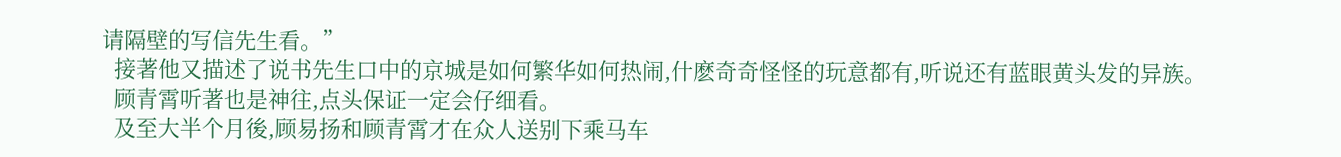请隔壁的写信先生看。”
  接著他又描述了说书先生口中的京城是如何繁华如何热闹,什麽奇奇怪怪的玩意都有,听说还有蓝眼黄头发的异族。
  顾青霄听著也是神往,点头保证一定会仔细看。
  及至大半个月後,顾易扬和顾青霄才在众人送别下乘马车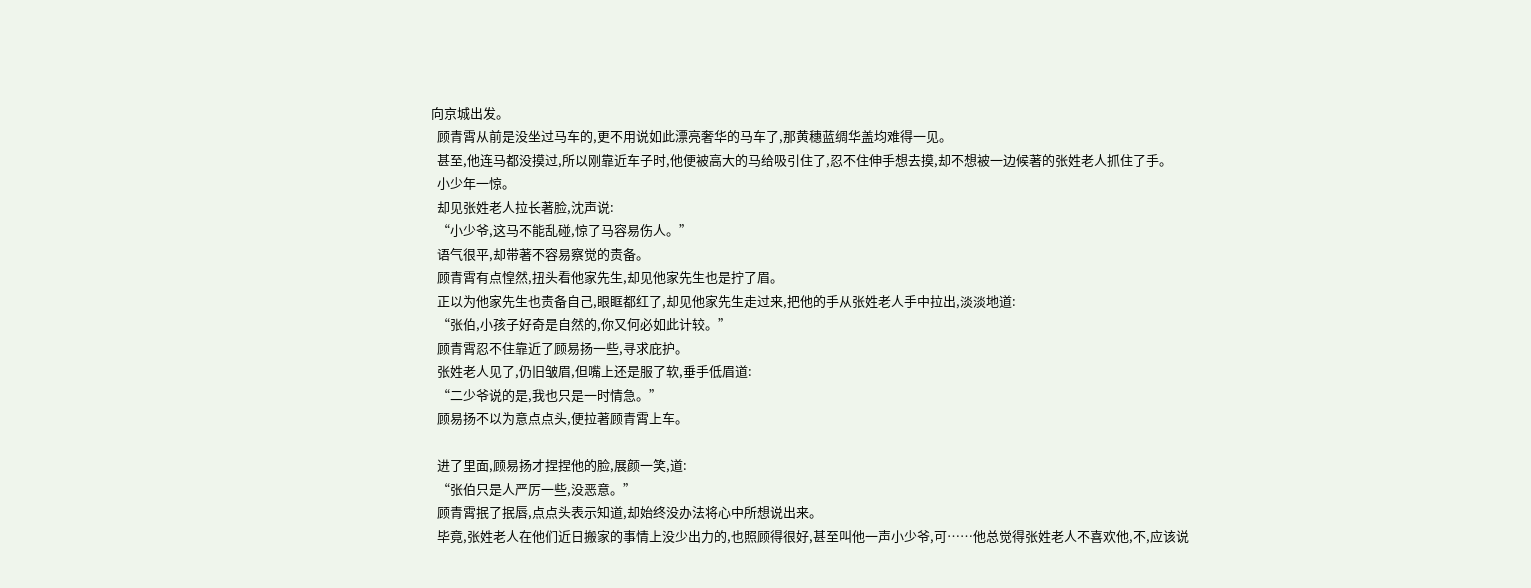向京城出发。
  顾青霄从前是没坐过马车的,更不用说如此漂亮奢华的马车了,那黄穗蓝绸华盖均难得一见。
  甚至,他连马都没摸过,所以刚靠近车子时,他便被高大的马给吸引住了,忍不住伸手想去摸,却不想被一边候著的张姓老人抓住了手。
  小少年一惊。
  却见张姓老人拉长著脸,沈声说:
  “小少爷,这马不能乱碰,惊了马容易伤人。”
  语气很平,却带著不容易察觉的责备。
  顾青霄有点惶然,扭头看他家先生,却见他家先生也是拧了眉。
  正以为他家先生也责备自己,眼眶都红了,却见他家先生走过来,把他的手从张姓老人手中拉出,淡淡地道:
  “张伯,小孩子好奇是自然的,你又何必如此计较。”
  顾青霄忍不住靠近了顾易扬一些,寻求庇护。
  张姓老人见了,仍旧皱眉,但嘴上还是服了软,垂手低眉道:
  “二少爷说的是,我也只是一时情急。”
  顾易扬不以为意点点头,便拉著顾青霄上车。

  进了里面,顾易扬才捏捏他的脸,展颜一笑,道:
  “张伯只是人严厉一些,没恶意。”
  顾青霄抿了抿唇,点点头表示知道,却始终没办法将心中所想说出来。
  毕竟,张姓老人在他们近日搬家的事情上没少出力的,也照顾得很好,甚至叫他一声小少爷,可……他总觉得张姓老人不喜欢他,不,应该说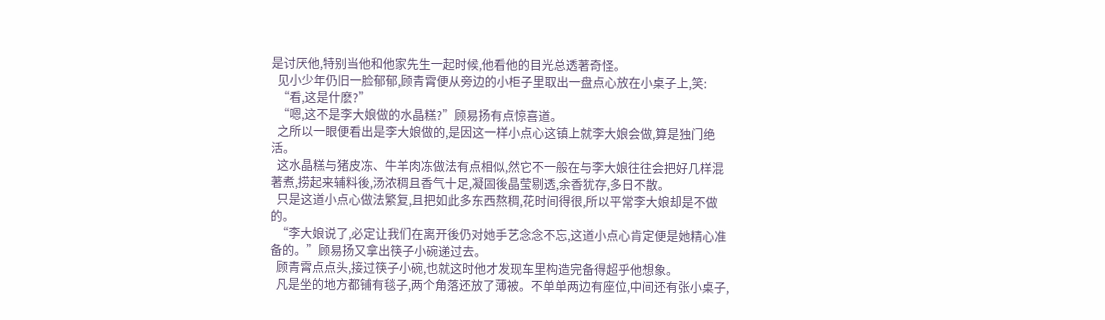是讨厌他,特别当他和他家先生一起时候,他看他的目光总透著奇怪。
  见小少年仍旧一脸郁郁,顾青霄便从旁边的小柜子里取出一盘点心放在小桌子上,笑:
  “看,这是什麽?”
  “嗯,这不是李大娘做的水晶糕?”顾易扬有点惊喜道。
  之所以一眼便看出是李大娘做的,是因这一样小点心这镇上就李大娘会做,算是独门绝活。
  这水晶糕与猪皮冻、牛羊肉冻做法有点相似,然它不一般在与李大娘往往会把好几样混著煮,捞起来辅料後,汤浓稠且香气十足,凝固後晶莹剔透,余香犹存,多日不散。
  只是这道小点心做法繁复,且把如此多东西熬稠,花时间得很,所以平常李大娘却是不做的。
  “李大娘说了,必定让我们在离开後仍对她手艺念念不忘,这道小点心肯定便是她精心准备的。”顾易扬又拿出筷子小碗递过去。
  顾青霄点点头,接过筷子小碗,也就这时他才发现车里构造完备得超乎他想象。
  凡是坐的地方都铺有毯子,两个角落还放了薄被。不单单两边有座位,中间还有张小桌子,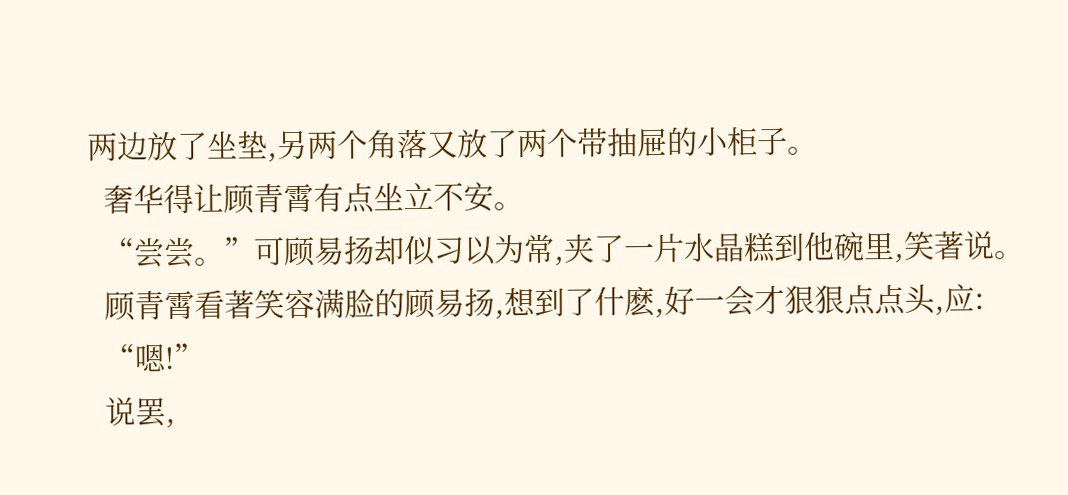两边放了坐垫,另两个角落又放了两个带抽屉的小柜子。
  奢华得让顾青霄有点坐立不安。
  “尝尝。”可顾易扬却似习以为常,夹了一片水晶糕到他碗里,笑著说。
  顾青霄看著笑容满脸的顾易扬,想到了什麽,好一会才狠狠点点头,应:
  “嗯!”
  说罢,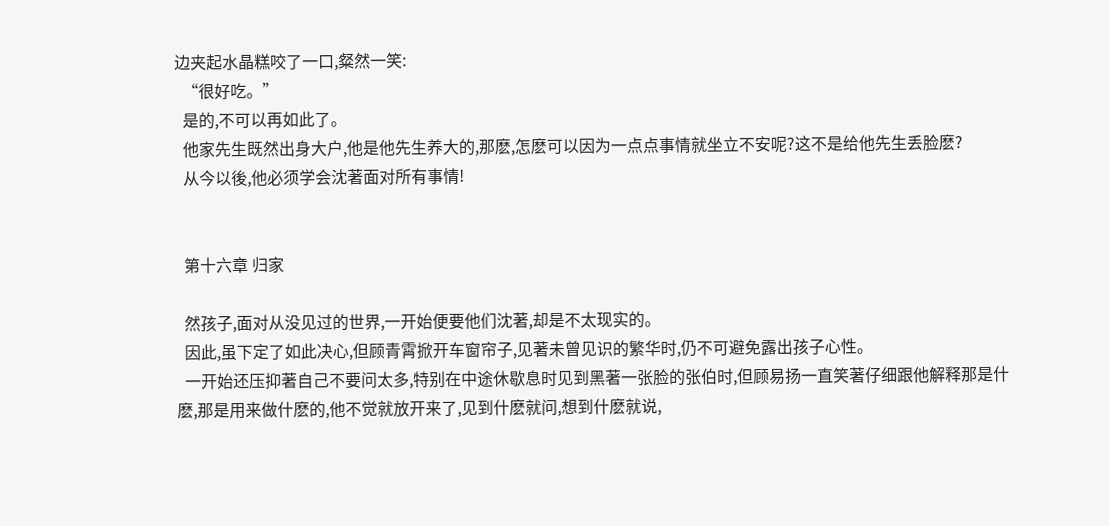边夹起水晶糕咬了一口,粲然一笑:
  “很好吃。”
  是的,不可以再如此了。
  他家先生既然出身大户,他是他先生养大的,那麽,怎麽可以因为一点点事情就坐立不安呢?这不是给他先生丢脸麽?
  从今以後,他必须学会沈著面对所有事情!


  第十六章 归家

  然孩子,面对从没见过的世界,一开始便要他们沈著,却是不太现实的。
  因此,虽下定了如此决心,但顾青霄掀开车窗帘子,见著未曾见识的繁华时,仍不可避免露出孩子心性。
  一开始还压抑著自己不要问太多,特别在中途休歇息时见到黑著一张脸的张伯时,但顾易扬一直笑著仔细跟他解释那是什麽,那是用来做什麽的,他不觉就放开来了,见到什麽就问,想到什麽就说,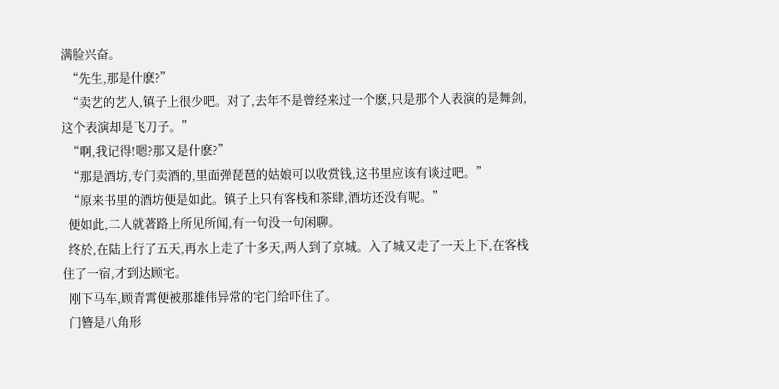满脸兴奋。
  “先生,那是什麽?”
  “卖艺的艺人,镇子上很少吧。对了,去年不是曾经来过一个麽,只是那个人表演的是舞剑,这个表演却是飞刀子。”
  “啊,我记得!嗯?那又是什麽?”
  “那是酒坊,专门卖酒的,里面弹琵琶的姑娘可以收赏钱,这书里应该有谈过吧。”
  “原来书里的酒坊便是如此。镇子上只有客栈和茶肆,酒坊还没有呢。”
  便如此,二人就著路上所见所闻,有一句没一句闲聊。
  终於,在陆上行了五天,再水上走了十多天,两人到了京城。入了城又走了一天上下,在客栈住了一宿,才到达顾宅。
  刚下马车,顾青霄便被那雄伟异常的宅门给吓住了。
  门簪是八角形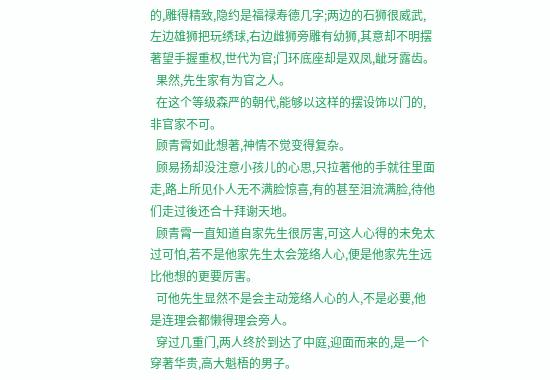的,雕得精致,隐约是福禄寿德几字;两边的石狮很威武,左边雄狮把玩绣球,右边雌狮旁雕有幼狮,其意却不明摆著望手握重权,世代为官;门环底座却是双凤,龇牙露齿。
  果然,先生家有为官之人。
  在这个等级森严的朝代,能够以这样的摆设饰以门的,非官家不可。
  顾青霄如此想著,神情不觉变得复杂。
  顾易扬却没注意小孩儿的心思,只拉著他的手就往里面走,路上所见仆人无不满脸惊喜,有的甚至泪流满脸,待他们走过後还合十拜谢天地。
  顾青霄一直知道自家先生很厉害,可这人心得的未免太过可怕,若不是他家先生太会笼络人心,便是他家先生远比他想的更要厉害。
  可他先生显然不是会主动笼络人心的人,不是必要,他是连理会都懒得理会旁人。
  穿过几重门,两人终於到达了中庭,迎面而来的,是一个穿著华贵,高大魁梧的男子。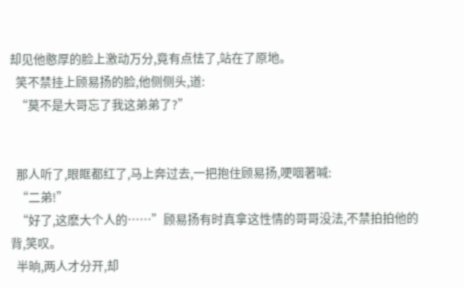却见他憨厚的脸上激动万分,竟有点怯了,站在了原地。
  笑不禁挂上顾易扬的脸,他侧侧头,道:
  “莫不是大哥忘了我这弟弟了?”


  那人听了,眼眶都红了,马上奔过去,一把抱住顾易扬,哽咽著喊:
  “二弟!”
  “好了,这麽大个人的……”顾易扬有时真拿这性情的哥哥没法,不禁拍拍他的背,笑叹。
  半晌,两人才分开,却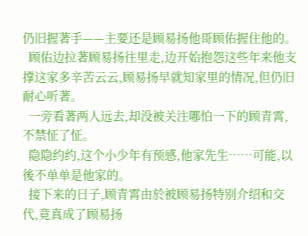仍旧握著手——主要还是顾易扬他哥顾佑握住他的。
  顾佑边拉著顾易扬往里走,边开始抱怨这些年来他支撑这家多辛苦云云,顾易扬早就知家里的情况,但仍旧耐心听著。
  一旁看著两人远去,却没被关注哪怕一下的顾青霄,不禁怔了怔。
  隐隐约约,这个小少年有预感,他家先生……可能,以後不单单是他家的。
  接下来的日子,顾青霄由於被顾易扬特别介绍和交代,竟真成了顾易扬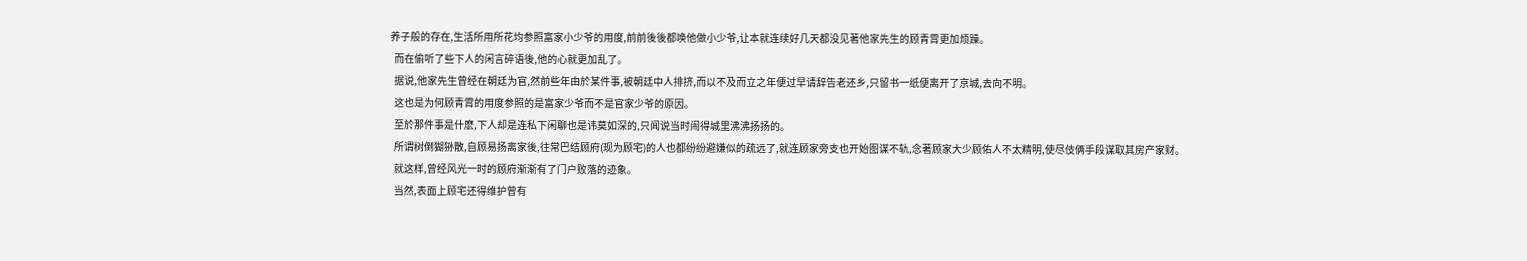养子般的存在,生活所用所花均参照富家小少爷的用度,前前後後都唤他做小少爷,让本就连续好几天都没见著他家先生的顾青霄更加烦躁。
  而在偷听了些下人的闲言碎语後,他的心就更加乱了。
  据说,他家先生曾经在朝廷为官,然前些年由於某件事,被朝廷中人排挤,而以不及而立之年便过早请辞告老还乡,只留书一纸便离开了京城,去向不明。
  这也是为何顾青霄的用度参照的是富家少爷而不是官家少爷的原因。
  至於那件事是什麽,下人却是连私下闲聊也是讳莫如深的,只闻说当时闹得城里沸沸扬扬的。
  所谓树倒猢狲散,自顾易扬离家後,往常巴结顾府(现为顾宅)的人也都纷纷避嫌似的疏远了,就连顾家旁支也开始图谋不轨,念著顾家大少顾佑人不太精明,使尽伎俩手段谋取其房产家财。
  就这样,曾经风光一时的顾府渐渐有了门户败落的迹象。
  当然,表面上顾宅还得维护曾有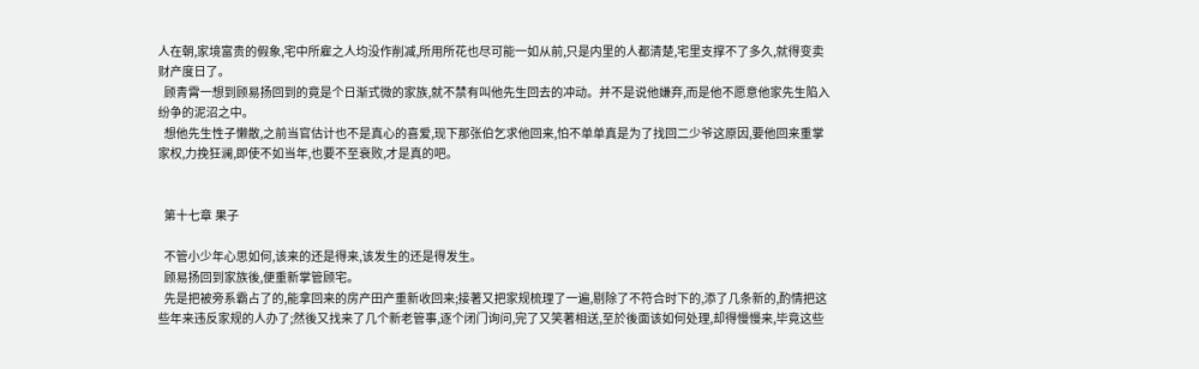人在朝,家境富贵的假象,宅中所雇之人均没作削减,所用所花也尽可能一如从前,只是内里的人都清楚,宅里支撑不了多久,就得变卖财产度日了。
  顾青霄一想到顾易扬回到的竟是个日渐式微的家族,就不禁有叫他先生回去的冲动。并不是说他嫌弃,而是他不愿意他家先生陷入纷争的泥沼之中。
  想他先生性子懒散,之前当官估计也不是真心的喜爱,现下那张伯乞求他回来,怕不单单真是为了找回二少爷这原因,要他回来重掌家权,力挽狂澜,即使不如当年,也要不至衰败,才是真的吧。


  第十七章 果子

  不管小少年心思如何,该来的还是得来,该发生的还是得发生。
  顾易扬回到家族後,便重新掌管顾宅。
  先是把被旁系霸占了的,能拿回来的房产田产重新收回来;接著又把家规梳理了一遍,剔除了不符合时下的,添了几条新的,酌情把这些年来违反家规的人办了;然後又找来了几个新老管事,逐个闭门询问,完了又笑著相送,至於後面该如何处理,却得慢慢来,毕竟这些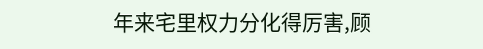年来宅里权力分化得厉害,顾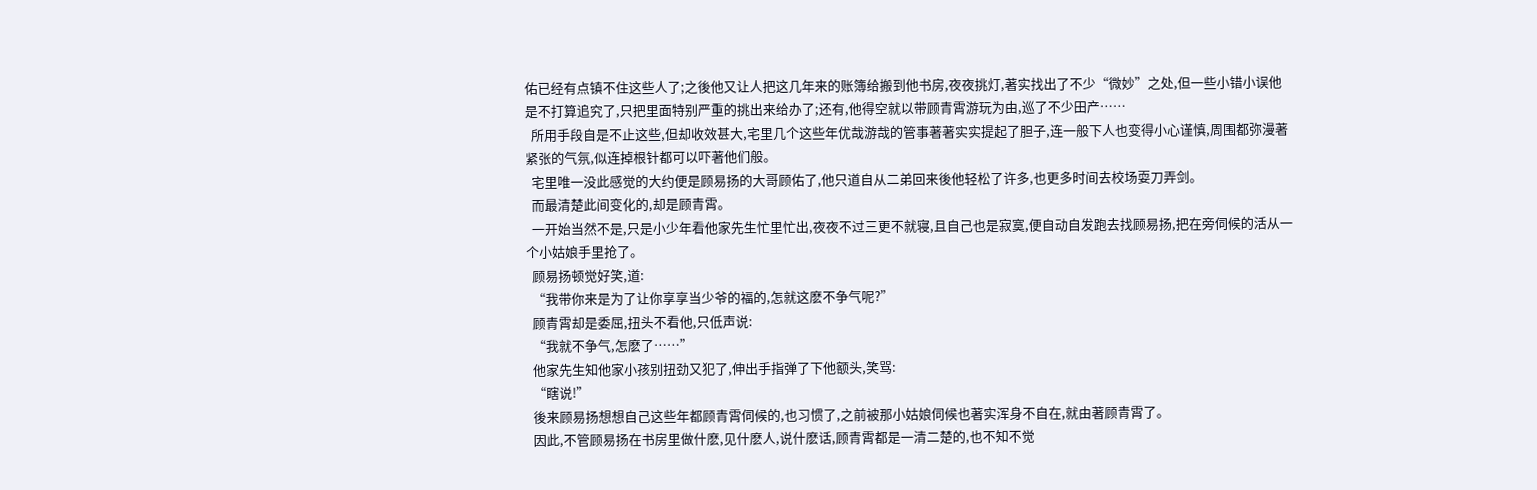佑已经有点镇不住这些人了;之後他又让人把这几年来的账簿给搬到他书房,夜夜挑灯,著实找出了不少“微妙”之处,但一些小错小误他是不打算追究了,只把里面特别严重的挑出来给办了;还有,他得空就以带顾青霄游玩为由,巡了不少田产……
  所用手段自是不止这些,但却收效甚大,宅里几个这些年优哉游哉的管事著著实实提起了胆子,连一般下人也变得小心谨慎,周围都弥漫著紧张的气氛,似连掉根针都可以吓著他们般。
  宅里唯一没此感觉的大约便是顾易扬的大哥顾佑了,他只道自从二弟回来後他轻松了许多,也更多时间去校场耍刀弄剑。
  而最清楚此间变化的,却是顾青霄。
  一开始当然不是,只是小少年看他家先生忙里忙出,夜夜不过三更不就寝,且自己也是寂寞,便自动自发跑去找顾易扬,把在旁伺候的活从一个小姑娘手里抢了。
  顾易扬顿觉好笑,道:
  “我带你来是为了让你享享当少爷的福的,怎就这麽不争气呢?”
  顾青霄却是委屈,扭头不看他,只低声说:
  “我就不争气,怎麽了……”
  他家先生知他家小孩别扭劲又犯了,伸出手指弹了下他额头,笑骂:
  “瞎说!”
  後来顾易扬想想自己这些年都顾青霄伺候的,也习惯了,之前被那小姑娘伺候也著实浑身不自在,就由著顾青霄了。
  因此,不管顾易扬在书房里做什麽,见什麽人,说什麽话,顾青霄都是一清二楚的,也不知不觉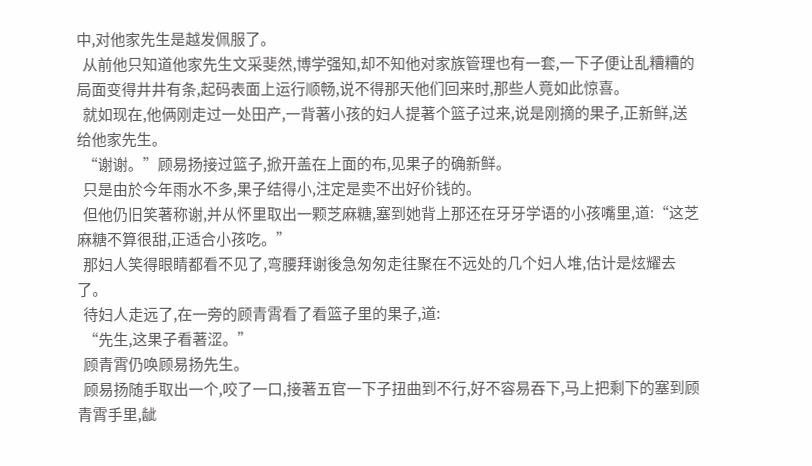中,对他家先生是越发佩服了。
  从前他只知道他家先生文采斐然,博学强知,却不知他对家族管理也有一套,一下子便让乱糟糟的局面变得井井有条,起码表面上运行顺畅,说不得那天他们回来时,那些人竟如此惊喜。
  就如现在,他俩刚走过一处田产,一背著小孩的妇人提著个篮子过来,说是刚摘的果子,正新鲜,送给他家先生。
  “谢谢。”顾易扬接过篮子,掀开盖在上面的布,见果子的确新鲜。
  只是由於今年雨水不多,果子结得小,注定是卖不出好价钱的。
  但他仍旧笑著称谢,并从怀里取出一颗芝麻糖,塞到她背上那还在牙牙学语的小孩嘴里,道:“这芝麻糖不算很甜,正适合小孩吃。”
  那妇人笑得眼睛都看不见了,弯腰拜谢後急匆匆走往聚在不远处的几个妇人堆,估计是炫耀去了。
  待妇人走远了,在一旁的顾青霄看了看篮子里的果子,道:
  “先生,这果子看著涩。”
  顾青霄仍唤顾易扬先生。
  顾易扬随手取出一个,咬了一口,接著五官一下子扭曲到不行,好不容易吞下,马上把剩下的塞到顾青霄手里,龇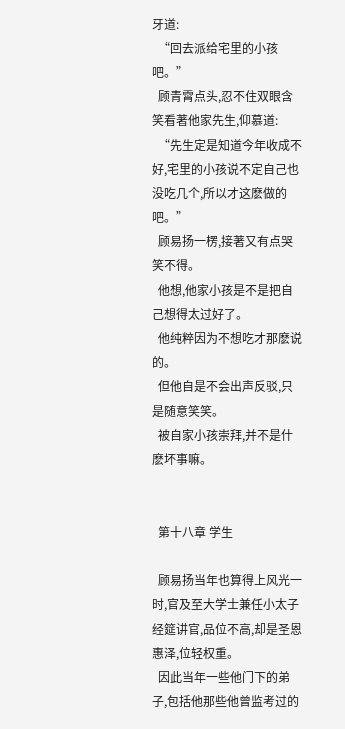牙道:
  “回去派给宅里的小孩吧。”
  顾青霄点头,忍不住双眼含笑看著他家先生,仰慕道:
  “先生定是知道今年收成不好,宅里的小孩说不定自己也没吃几个,所以才这麽做的吧。”
  顾易扬一楞,接著又有点哭笑不得。
  他想,他家小孩是不是把自己想得太过好了。
  他纯粹因为不想吃才那麽说的。
  但他自是不会出声反驳,只是随意笑笑。
  被自家小孩崇拜,并不是什麽坏事嘛。


  第十八章 学生

  顾易扬当年也算得上风光一时,官及至大学士兼任小太子经筵讲官,品位不高,却是圣恩惠泽,位轻权重。
  因此当年一些他门下的弟子,包括他那些他曾监考过的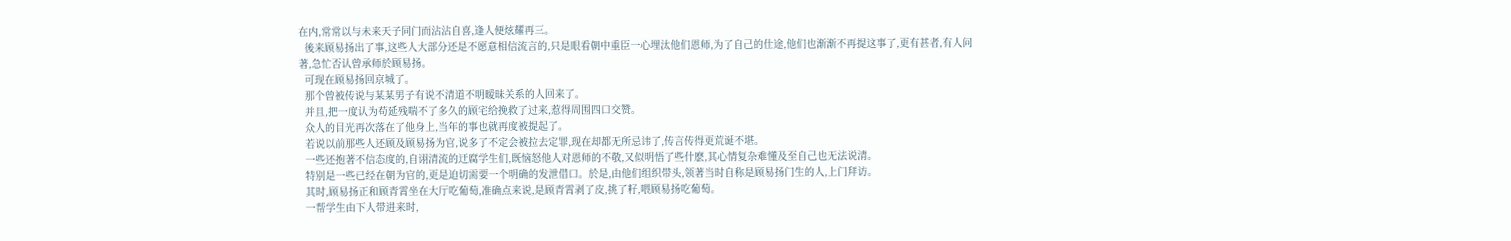在内,常常以与未来天子同门而沾沾自喜,逢人便炫耀再三。
  後来顾易扬出了事,这些人大部分还是不愿意相信流言的,只是眼看朝中重臣一心埋汰他们恩师,为了自己的仕途,他们也渐渐不再提这事了,更有甚者,有人问著,急忙否认曾承师於顾易扬。
  可现在顾易扬回京城了。
  那个曾被传说与某某男子有说不清道不明暧昧关系的人回来了。
  并且,把一度认为苟延残喘不了多久的顾宅给挽救了过来,惹得周围四口交赞。
  众人的目光再次落在了他身上,当年的事也就再度被提起了。
  若说以前那些人还顾及顾易扬为官,说多了不定会被拉去定罪,现在却都无所忌讳了,传言传得更荒诞不堪。
  一些还抱著不信态度的,自诩清流的迂腐学生们,既恼怒他人对恩师的不敬,又似明悟了些什麽,其心情复杂难懂及至自己也无法说清。
  特别是一些已经在朝为官的,更是迫切需要一个明确的发泄借口。於是,由他们组织带头,领著当时自称是顾易扬门生的人,上门拜访。
  其时,顾易扬正和顾青霄坐在大厅吃葡萄,准确点来说,是顾青霄剥了皮,挑了籽,喂顾易扬吃葡萄。
  一帮学生由下人带进来时,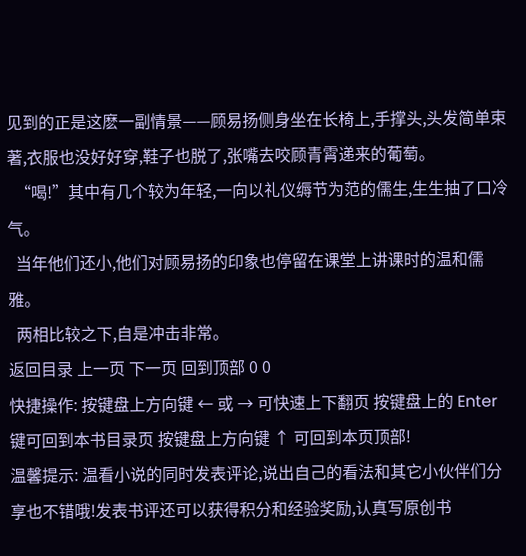见到的正是这麽一副情景——顾易扬侧身坐在长椅上,手撑头,头发简单束著,衣服也没好好穿,鞋子也脱了,张嘴去咬顾青霄递来的葡萄。
  “喝!”其中有几个较为年轻,一向以礼仪缛节为范的儒生,生生抽了口冷气。
  当年他们还小,他们对顾易扬的印象也停留在课堂上讲课时的温和儒雅。
  两相比较之下,自是冲击非常。
返回目录 上一页 下一页 回到顶部 0 0
快捷操作: 按键盘上方向键 ← 或 → 可快速上下翻页 按键盘上的 Enter 键可回到本书目录页 按键盘上方向键 ↑ 可回到本页顶部!
温馨提示: 温看小说的同时发表评论,说出自己的看法和其它小伙伴们分享也不错哦!发表书评还可以获得积分和经验奖励,认真写原创书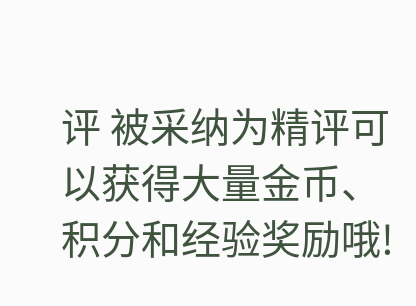评 被采纳为精评可以获得大量金币、积分和经验奖励哦!